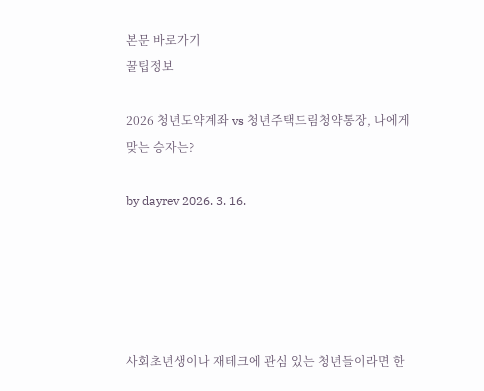본문 바로가기
꿀팁정보

2026 청년도약계좌 vs 청년주택드림청약통장, 나에게 맞는 승자는?

by dayrev 2026. 3. 16.





사회초년생이나 재테크에 관심 있는 청년들이라면 한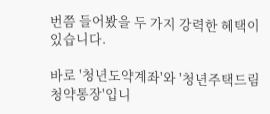번쯤 들어봤을 두 가지 강력한 혜택이 있습니다.

바로 '청년도약계좌'와 '청년주택드림청약통장'입니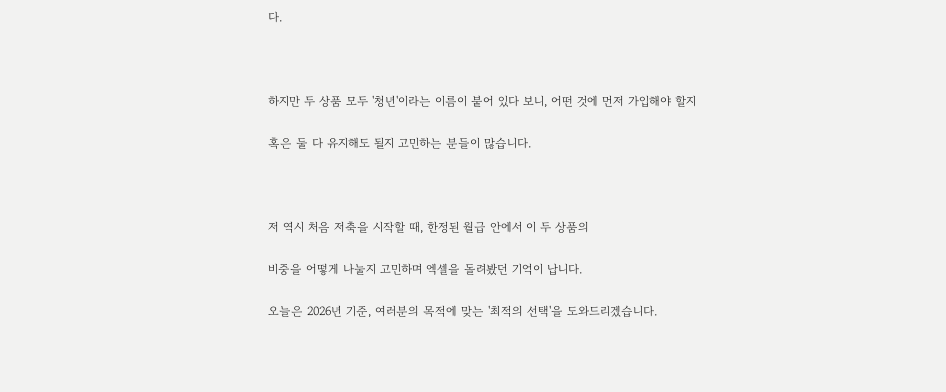다.



하지만 두 상품 모두 '청년'이라는 이름이 붙어 있다 보니, 어떤 것에 먼저 가입해야 할지

혹은 둘 다 유지해도 될지 고민하는 분들이 많습니다.



저 역시 처음 저축을 시작할 때, 한정된 월급 안에서 이 두 상품의

비중을 어떻게 나눌지 고민하며 엑셀을 돌려봤던 기억이 납니다.

오늘은 2026년 기준, 여러분의 목적에 맞는 '최적의 선택'을 도와드리겠습니다.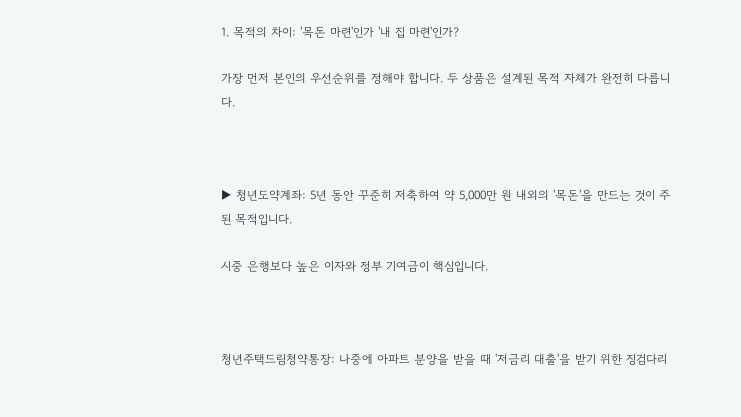1. 목적의 차이: '목돈 마련'인가 '내 집 마련'인가?

가장 먼저 본인의 우선순위를 정해야 합니다. 두 상품은 설계된 목적 자체가 완전히 다릅니다.



▶ 청년도약계좌: 5년 동안 꾸준히 저축하여 약 5,000만 원 내외의 '목돈'을 만드는 것이 주된 목적입니다.

시중 은행보다 높은 이자와 정부 기여금이 핵심입니다.



청년주택드림청약통장: 나중에 아파트 분양을 받을 때 '저금리 대출'을 받기 위한 징검다리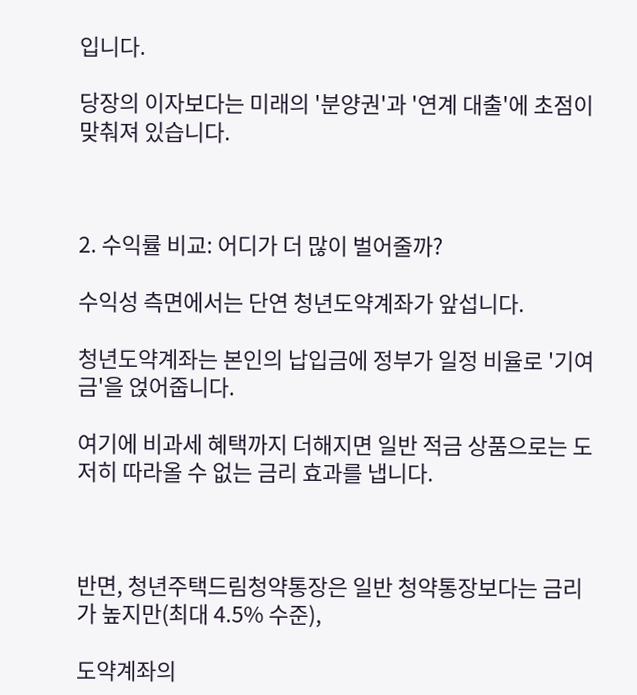입니다.

당장의 이자보다는 미래의 '분양권'과 '연계 대출'에 초점이 맞춰져 있습니다.



2. 수익률 비교: 어디가 더 많이 벌어줄까?

수익성 측면에서는 단연 청년도약계좌가 앞섭니다.

청년도약계좌는 본인의 납입금에 정부가 일정 비율로 '기여금'을 얹어줍니다.

여기에 비과세 혜택까지 더해지면 일반 적금 상품으로는 도저히 따라올 수 없는 금리 효과를 냅니다.



반면, 청년주택드림청약통장은 일반 청약통장보다는 금리가 높지만(최대 4.5% 수준),

도약계좌의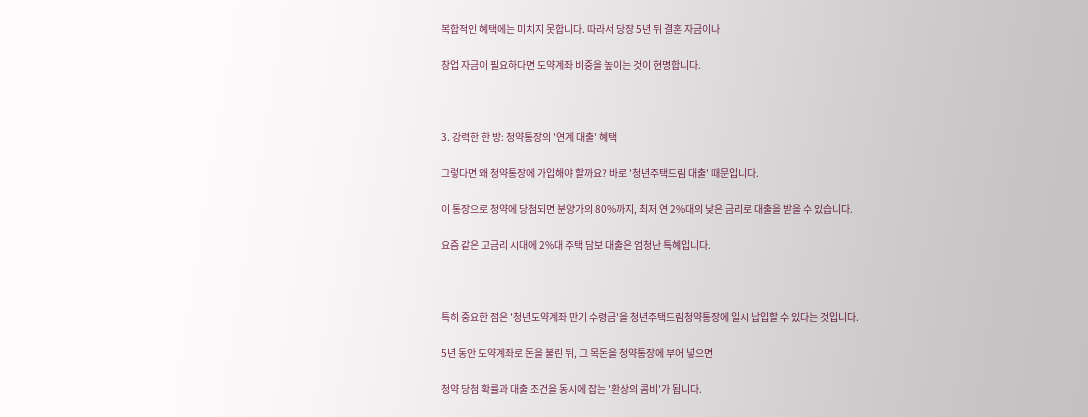복합적인 혜택에는 미치지 못합니다. 따라서 당장 5년 뒤 결혼 자금이나

창업 자금이 필요하다면 도약계좌 비중을 높이는 것이 현명합니다.



3. 강력한 한 방: 청약통장의 '연계 대출' 혜택

그렇다면 왜 청약통장에 가입해야 할까요? 바로 '청년주택드림 대출' 때문입니다.

이 통장으로 청약에 당첨되면 분양가의 80%까지, 최저 연 2%대의 낮은 금리로 대출을 받을 수 있습니다.

요즘 같은 고금리 시대에 2%대 주택 담보 대출은 엄청난 특혜입니다.



특히 중요한 점은 '청년도약계좌 만기 수령금'을 청년주택드림청약통장에 일시 납입할 수 있다는 것입니다.

5년 동안 도약계좌로 돈을 불린 뒤, 그 목돈을 청약통장에 부어 넣으면

청약 당첨 확률과 대출 조건을 동시에 잡는 '환상의 콤비'가 됩니다.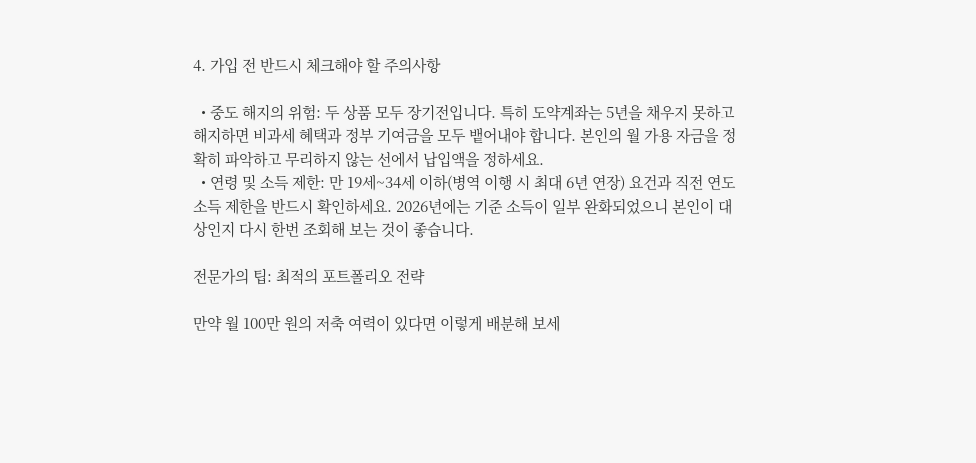4. 가입 전 반드시 체크해야 할 주의사항

  • 중도 해지의 위험: 두 상품 모두 장기전입니다. 특히 도약계좌는 5년을 채우지 못하고 해지하면 비과세 혜택과 정부 기여금을 모두 뱉어내야 합니다. 본인의 월 가용 자금을 정확히 파악하고 무리하지 않는 선에서 납입액을 정하세요.
  • 연령 및 소득 제한: 만 19세~34세 이하(병역 이행 시 최대 6년 연장) 요건과 직전 연도 소득 제한을 반드시 확인하세요. 2026년에는 기준 소득이 일부 완화되었으니 본인이 대상인지 다시 한번 조회해 보는 것이 좋습니다.

전문가의 팁: 최적의 포트폴리오 전략

만약 월 100만 원의 저축 여력이 있다면 이렇게 배분해 보세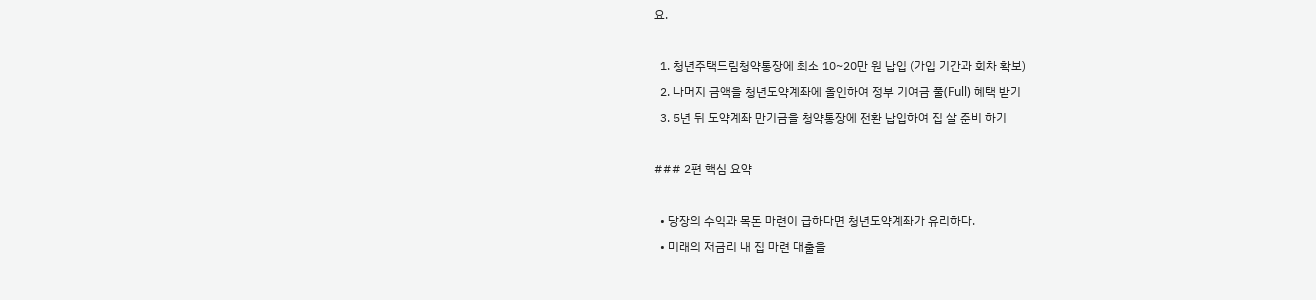요.

  1. 청년주택드림청약통장에 최소 10~20만 원 납입 (가입 기간과 회차 확보)
  2. 나머지 금액을 청년도약계좌에 올인하여 정부 기여금 풀(Full) 혜택 받기
  3. 5년 뒤 도약계좌 만기금을 청약통장에 전환 납입하여 집 살 준비 하기

### 2편 핵심 요약

  • 당장의 수익과 목돈 마련이 급하다면 청년도약계좌가 유리하다.
  • 미래의 저금리 내 집 마련 대출을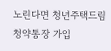노린다면 청년주택드림청약통장 가입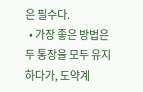은 필수다.
  • 가장 좋은 방법은 두 통장을 모두 유지하다가, 도약계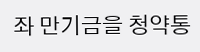좌 만기금을 청약통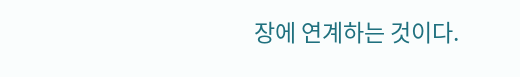장에 연계하는 것이다.